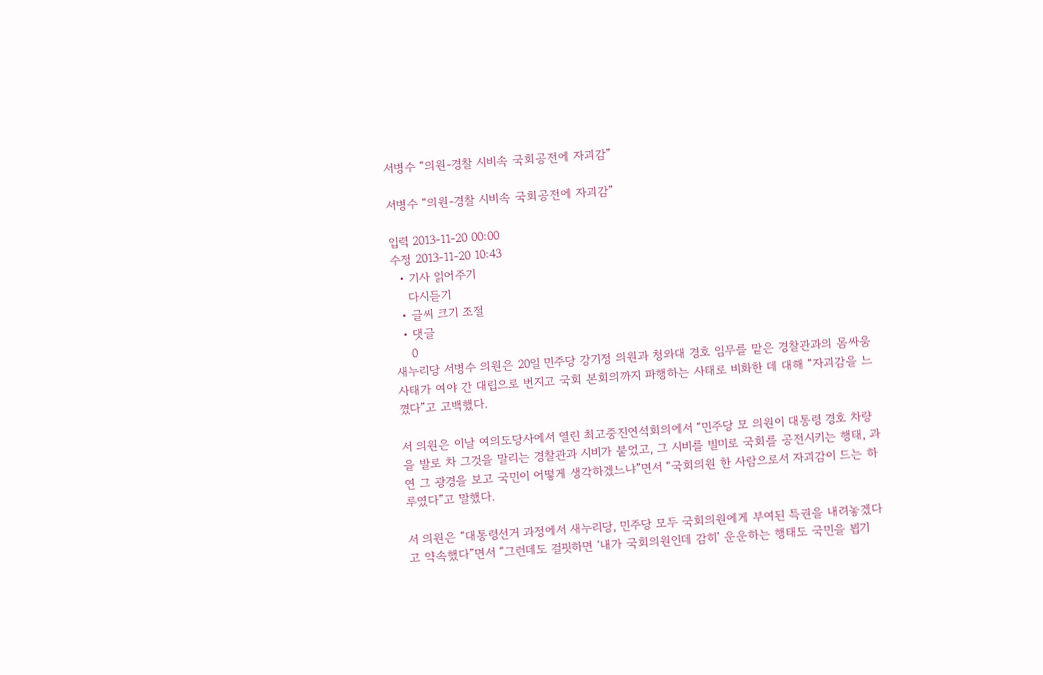서병수 “의원-경찰 시비속 국회공전에 자괴감”

서병수 “의원-경찰 시비속 국회공전에 자괴감”

입력 2013-11-20 00:00
수정 2013-11-20 10:43
  • 기사 읽어주기
    다시듣기
  • 글씨 크기 조절
  • 댓글
    0
새누리당 서병수 의원은 20일 민주당 강기정 의원과 청와대 경호 임무를 맡은 경찰관과의 몸싸움 사태가 여야 간 대립으로 번지고 국회 본회의까지 파행하는 사태로 비화한 데 대해 “자괴감을 느꼈다”고 고백했다.

서 의원은 이날 여의도당사에서 열린 최고중진연석회의에서 “민주당 모 의원이 대통령 경호 차량을 발로 차 그것을 말리는 경찰관과 시비가 붙었고, 그 시비를 빌미로 국회를 공전시키는 행태, 과연 그 광경을 보고 국민이 어떻게 생각하겠느냐”면서 “국회의원 한 사람으로서 자괴감이 드는 하루였다”고 말했다.

서 의원은 “대통령선거 과정에서 새누리당, 민주당 모두 국회의원에게 부여된 특권을 내려놓겠다고 약속했다”면서 “그런데도 걸핏하면 ‘내가 국회의원인데 감히’ 운운하는 행태도 국민을 뵙기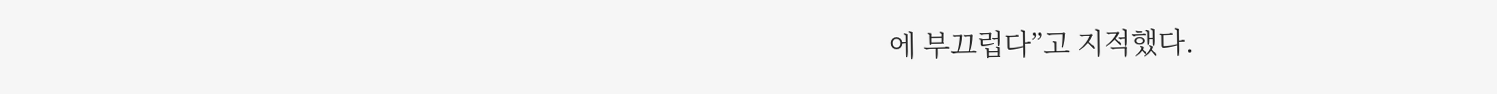에 부끄럽다”고 지적했다.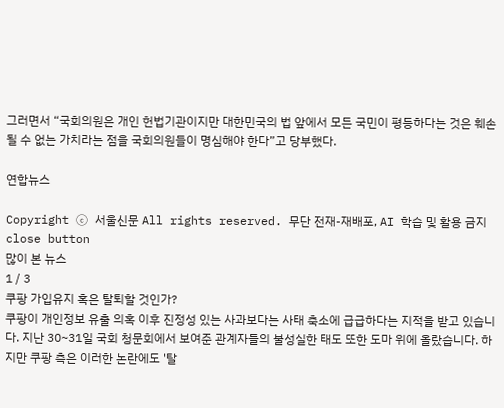그러면서 “국회의원은 개인 헌법기관이지만 대한민국의 법 앞에서 모든 국민이 평등하다는 것은 훼손될 수 없는 가치라는 점을 국회의원들이 명심해야 한다”고 당부했다.

연합뉴스

Copyright ⓒ 서울신문 All rights reserved. 무단 전재-재배포, AI 학습 및 활용 금지
close button
많이 본 뉴스
1 / 3
쿠팡 가입유지 혹은 탈퇴할 것인가?
쿠팡이 개인정보 유출 의혹 이후 진정성 있는 사과보다는 사태 축소에 급급하다는 지적을 받고 있습니다. 지난 30~31일 국회 청문회에서 보여준 관계자들의 불성실한 태도 또한 도마 위에 올랐습니다. 하지만 쿠팡 측은 이러한 논란에도 '탈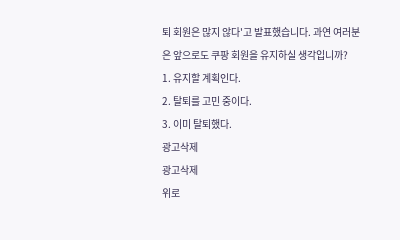퇴 회원은 많지 않다'고 발표했습니다. 과연 여러분은 앞으로도 쿠팡 회원을 유지하실 생각입니까?
1. 유지할 계획인다.
2. 탈퇴를 고민 중이다.
3. 이미 탈퇴했다.
광고삭제
광고삭제
위로